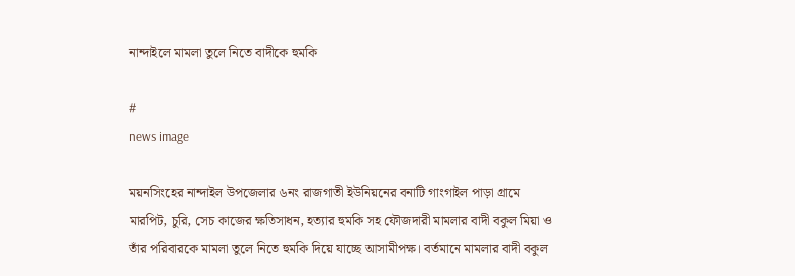নান্দাইলে মামলা তুলে নিতে বাদীকে হুমকি

#
news image

ময়নসিংহের নান্দাইল উপজেলার ৬নং রাজগাতী ইউনিয়নের বনাটি গাংগাইল পাড়া গ্রামে মারপিট, চুরি, সেচ কাজের ক্ষতিসাধন, হত্যার হুমকি সহ ফৌজদারী মামলার বাদী বকুল মিয়া ও তাঁর পরিবারকে মামলা তুলে নিতে হুমকি দিয়ে যাচ্ছে আসামীপক্ষ। বর্তমানে মামলার বাদী বকুল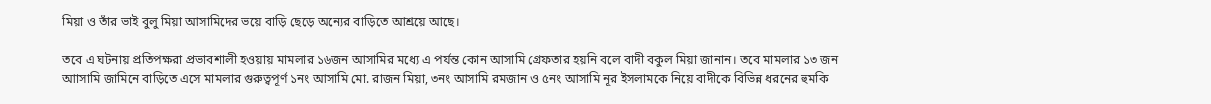মিয়া ও তাঁর ভাই বুলু মিয়া আসামিদের ভয়ে বাড়ি ছেড়ে অন্যের বাড়িতে আশ্রয়ে আছে।

তবে এ ঘটনায় প্রতিপক্ষরা প্রভাবশালী হওয়ায় মামলার ১৬জন আসামির মধ্যে এ পর্যন্ত কোন আসামি গ্রেফতার হয়নি বলে বাদী বকুল মিয়া জানান। তবে মামলার ১৩ জন আাসামি জামিনে বাড়িতে এসে মামলার গুরুত্বপূর্ণ ১নং আসামি মো. রাজন মিয়া, ৩নং আসামি রমজান ও ৫নং আসামি নূর ইসলামকে নিয়ে বাদীকে বিভিন্ন ধরনের হুমকি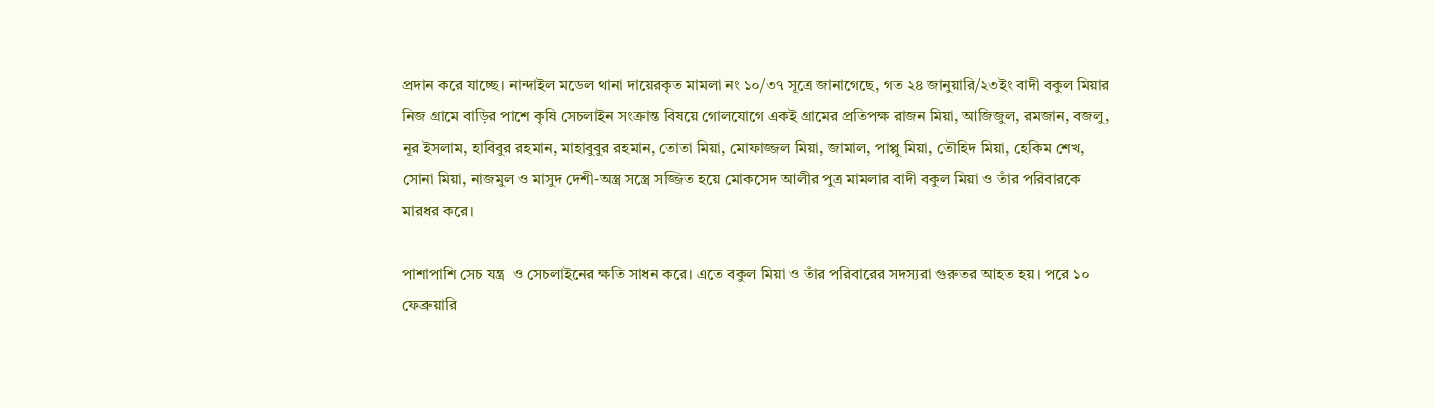প্রদান করে যাচ্ছে। নান্দাইল মডেল থানা দায়েরকৃত মামলা নং ১০/৩৭ সূত্রে জানাগেছে, গত ২৪ জানুয়ারি/২৩ইং বাদী বকুল মিয়ার নিজ গ্রামে বাড়ির পাশে কৃষি সেচলাইন সংক্রান্ত বিষয়ে গোলযোগে একই গ্রামের প্রতিপক্ষ রাজন মিয়া, আজিজুল, রমজান, বজলু, নূর ইসলাম, হাবিবুর রহমান, মাহাবুবুর রহমান, তোতা মিয়া, মোফাজ্জল মিয়া, জামাল, পাপ্পু মিয়া, তৌহিদ মিয়া, হেকিম শেখ, সোনা মিয়া, নাজমুল ও মাসুদ দেশী-অস্ত্র সস্ত্রে সজ্জিত হয়ে মোকসেদ আলীর পুত্র মামলার বাদী বকুল মিয়া ও তাঁর পরিবারকে মারধর করে।

পাশাপাশি সেচ যন্ত্র  ও সেচলাইনের ক্ষতি সাধন করে। এতে বকুল মিয়া ও তাঁর পরিবারের সদস্যরা গুরুতর আহত হয়। পরে ১০ ফেব্রুয়ারি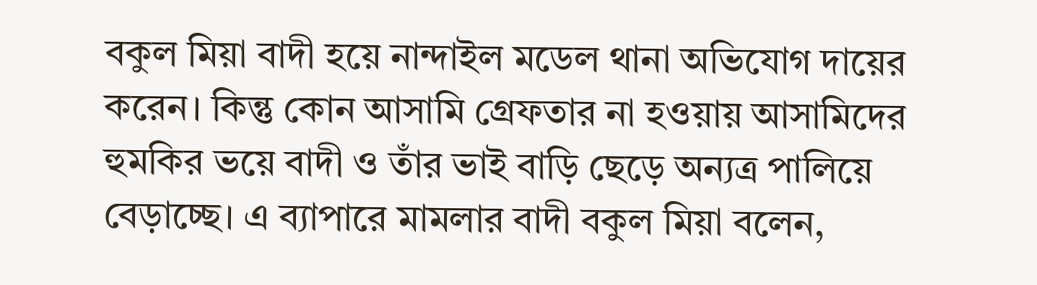বকুল মিয়া বাদী হয়ে নান্দাইল মডেল থানা অভিযোগ দায়ের করেন। কিন্তু কোন আসামি গ্রেফতার না হওয়ায় আসামিদের হুমকির ভয়ে বাদী ও তাঁর ভাই বাড়ি ছেড়ে অন্যত্র পালিয়ে বেড়াচ্ছে। এ ব্যাপারে মামলার বাদী বকুল মিয়া বলেন,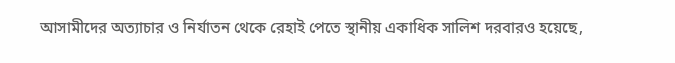আসামীদের অত্যাচার ও নির্যাতন থেকে রেহাই পেতে স্থানীয় একাধিক সালিশ দরবারও হয়েছে,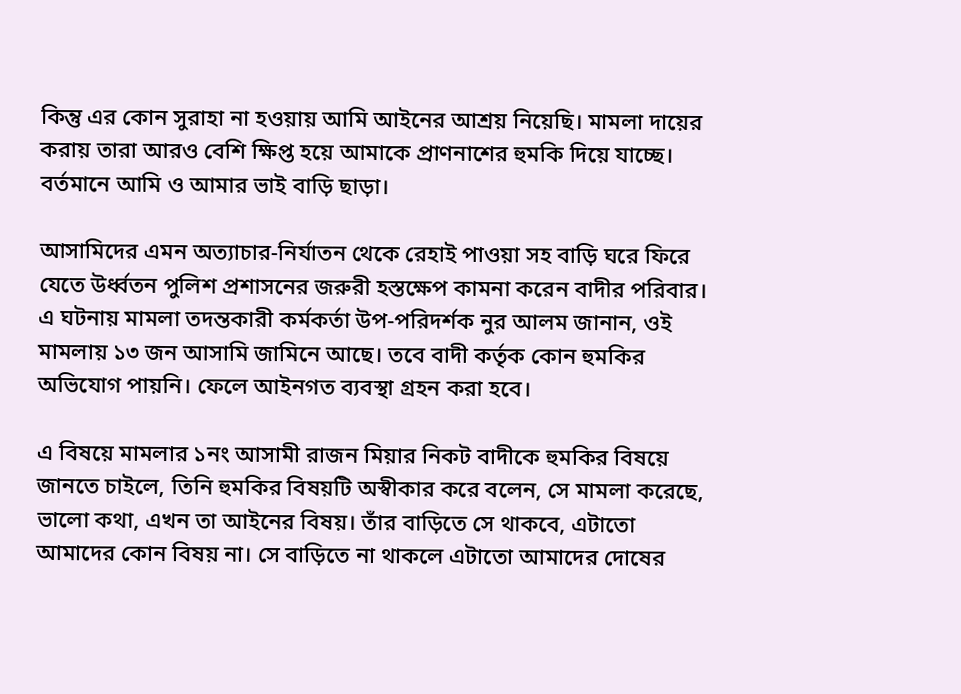কিন্তু এর কোন সুরাহা না হওয়ায় আমি আইনের আশ্রয় নিয়েছি। মামলা দায়ের করায় তারা আরও বেশি ক্ষিপ্ত হয়ে আমাকে প্রাণনাশের হুমকি দিয়ে যাচ্ছে। বর্তমানে আমি ও আমার ভাই বাড়ি ছাড়া।

আসামিদের এমন অত্যাচার-নির্যাতন থেকে রেহাই পাওয়া সহ বাড়ি ঘরে ফিরে যেতে উর্ধ্বতন পুলিশ প্রশাসনের জরুরী হস্তক্ষেপ কামনা করেন বাদীর পরিবার। এ ঘটনায় মামলা তদন্তকারী কর্মকর্তা উপ-পরিদর্শক নুর আলম জানান, ওই মামলায় ১৩ জন আসামি জামিনে আছে। তবে বাদী কর্তৃক কোন হুমকির অভিযোগ পায়নি। ফেলে আইনগত ব্যবস্থা গ্রহন করা হবে।

এ বিষয়ে মামলার ১নং আসামী রাজন মিয়ার নিকট বাদীকে হুমকির বিষয়ে জানতে চাইলে, তিনি হুমকির বিষয়টি অস্বীকার করে বলেন, সে মামলা করেছে, ভালো কথা, এখন তা আইনের বিষয়। তাঁর বাড়িতে সে থাকবে, এটাতো আমাদের কোন বিষয় না। সে বাড়িতে না থাকলে এটাতো আমাদের দোষের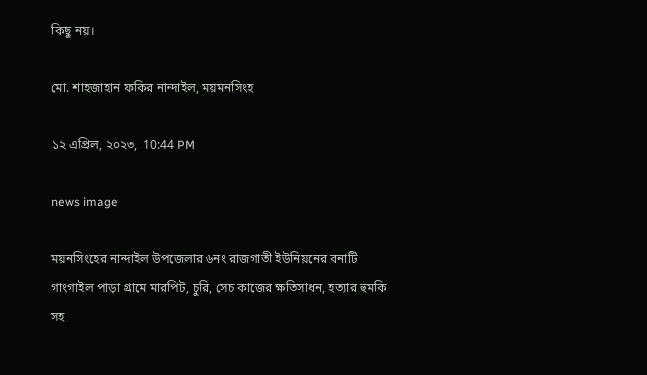কিছু নয়।

মো. শাহজাহান ফকির নান্দাইল, ময়মনসিংহ

১২ এপ্রিল, ২০২৩,  10:44 PM

news image

ময়নসিংহের নান্দাইল উপজেলার ৬নং রাজগাতী ইউনিয়নের বনাটি গাংগাইল পাড়া গ্রামে মারপিট, চুরি, সেচ কাজের ক্ষতিসাধন, হত্যার হুমকি সহ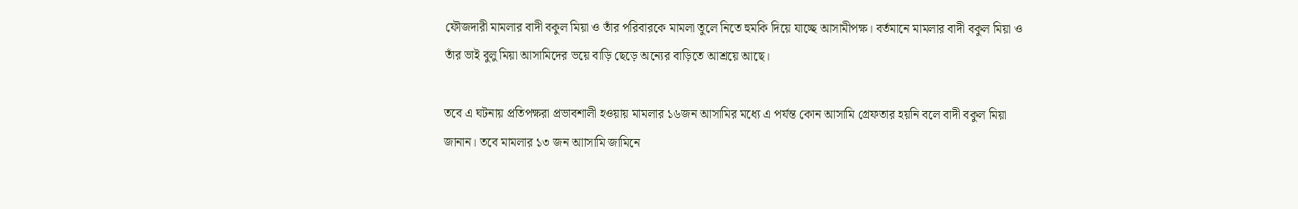ফৌজদারী মামলার বাদী বকুল মিয়া ও তাঁর পরিবারকে মামলা তুলে নিতে হুমকি দিয়ে যাচ্ছে আসামীপক্ষ। বর্তমানে মামলার বাদী বকুল মিয়া ও তাঁর ভাই বুলু মিয়া আসামিদের ভয়ে বাড়ি ছেড়ে অন্যের বাড়িতে আশ্রয়ে আছে।

তবে এ ঘটনায় প্রতিপক্ষরা প্রভাবশালী হওয়ায় মামলার ১৬জন আসামির মধ্যে এ পর্যন্ত কোন আসামি গ্রেফতার হয়নি বলে বাদী বকুল মিয়া জানান। তবে মামলার ১৩ জন আাসামি জামিনে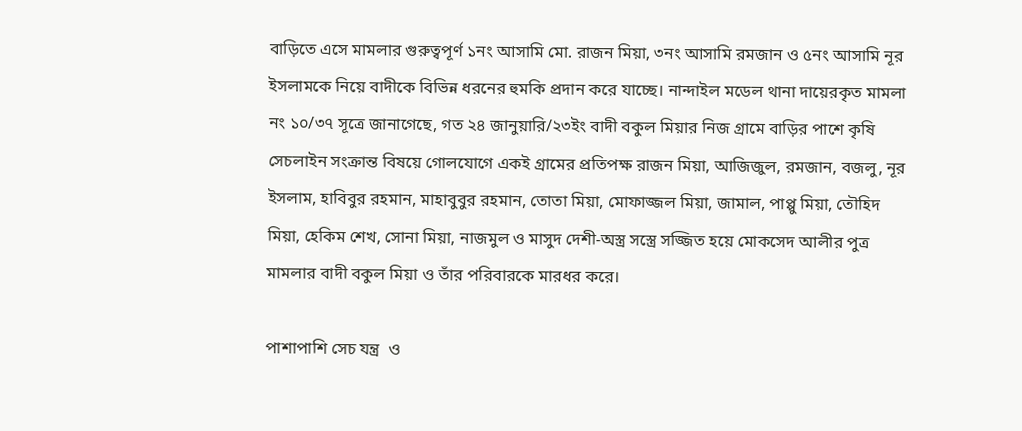বাড়িতে এসে মামলার গুরুত্বপূর্ণ ১নং আসামি মো. রাজন মিয়া, ৩নং আসামি রমজান ও ৫নং আসামি নূর ইসলামকে নিয়ে বাদীকে বিভিন্ন ধরনের হুমকি প্রদান করে যাচ্ছে। নান্দাইল মডেল থানা দায়েরকৃত মামলা নং ১০/৩৭ সূত্রে জানাগেছে, গত ২৪ জানুয়ারি/২৩ইং বাদী বকুল মিয়ার নিজ গ্রামে বাড়ির পাশে কৃষি সেচলাইন সংক্রান্ত বিষয়ে গোলযোগে একই গ্রামের প্রতিপক্ষ রাজন মিয়া, আজিজুল, রমজান, বজলু, নূর ইসলাম, হাবিবুর রহমান, মাহাবুবুর রহমান, তোতা মিয়া, মোফাজ্জল মিয়া, জামাল, পাপ্পু মিয়া, তৌহিদ মিয়া, হেকিম শেখ, সোনা মিয়া, নাজমুল ও মাসুদ দেশী-অস্ত্র সস্ত্রে সজ্জিত হয়ে মোকসেদ আলীর পুত্র মামলার বাদী বকুল মিয়া ও তাঁর পরিবারকে মারধর করে।

পাশাপাশি সেচ যন্ত্র  ও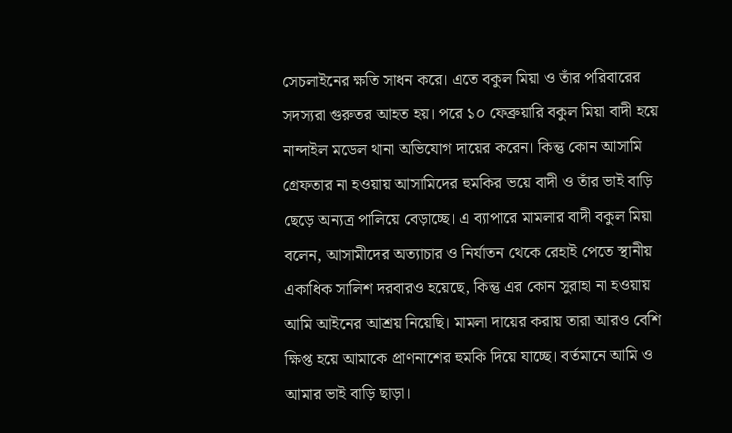সেচলাইনের ক্ষতি সাধন করে। এতে বকুল মিয়া ও তাঁর পরিবারের সদস্যরা গুরুতর আহত হয়। পরে ১০ ফেব্রুয়ারি বকুল মিয়া বাদী হয়ে নান্দাইল মডেল থানা অভিযোগ দায়ের করেন। কিন্তু কোন আসামি গ্রেফতার না হওয়ায় আসামিদের হুমকির ভয়ে বাদী ও তাঁর ভাই বাড়ি ছেড়ে অন্যত্র পালিয়ে বেড়াচ্ছে। এ ব্যাপারে মামলার বাদী বকুল মিয়া বলেন, আসামীদের অত্যাচার ও নির্যাতন থেকে রেহাই পেতে স্থানীয় একাধিক সালিশ দরবারও হয়েছে, কিন্তু এর কোন সুরাহা না হওয়ায় আমি আইনের আশ্রয় নিয়েছি। মামলা দায়ের করায় তারা আরও বেশি ক্ষিপ্ত হয়ে আমাকে প্রাণনাশের হুমকি দিয়ে যাচ্ছে। বর্তমানে আমি ও আমার ভাই বাড়ি ছাড়া।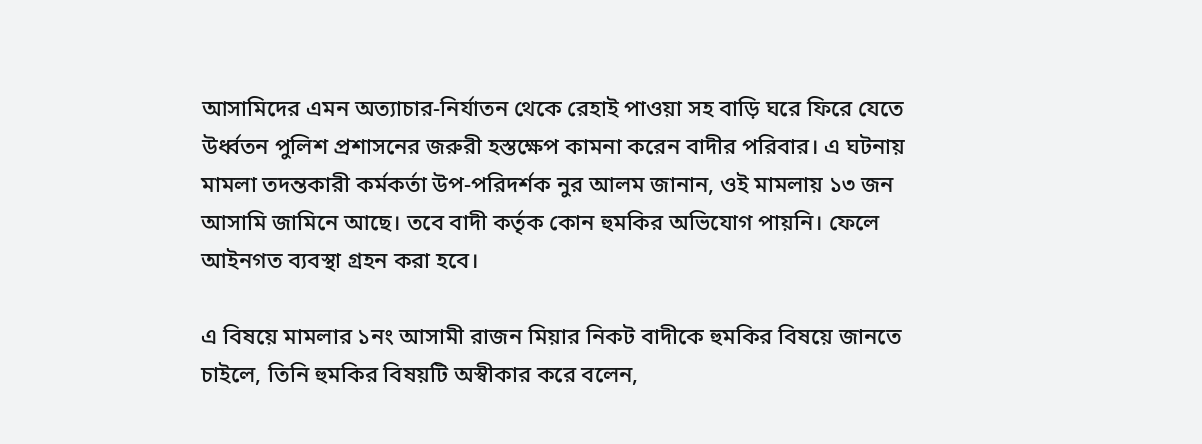আসামিদের এমন অত্যাচার-নির্যাতন থেকে রেহাই পাওয়া সহ বাড়ি ঘরে ফিরে যেতে উর্ধ্বতন পুলিশ প্রশাসনের জরুরী হস্তক্ষেপ কামনা করেন বাদীর পরিবার। এ ঘটনায় মামলা তদন্তকারী কর্মকর্তা উপ-পরিদর্শক নুর আলম জানান, ওই মামলায় ১৩ জন আসামি জামিনে আছে। তবে বাদী কর্তৃক কোন হুমকির অভিযোগ পায়নি। ফেলে আইনগত ব্যবস্থা গ্রহন করা হবে।

এ বিষয়ে মামলার ১নং আসামী রাজন মিয়ার নিকট বাদীকে হুমকির বিষয়ে জানতে চাইলে, তিনি হুমকির বিষয়টি অস্বীকার করে বলেন,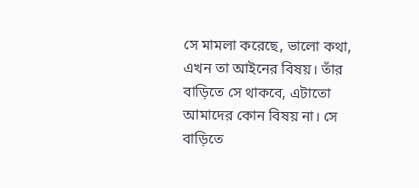সে মামলা করেছে, ভালো কথা, এখন তা আইনের বিষয়। তাঁর বাড়িতে সে থাকবে, এটাতো আমাদের কোন বিষয় না। সে বাড়িতে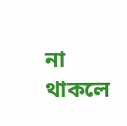না থাকলে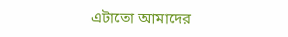এটাতো আমাদের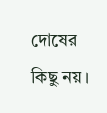দোষের কিছু নয়।